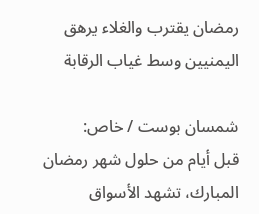رمضان يقترب والغلاء يرهق اليمنيين وسط غياب الرقابة

شمسان بوست / خاص:
قبل أيام من حلول شهر رمضان المبارك، تشهد الأسواق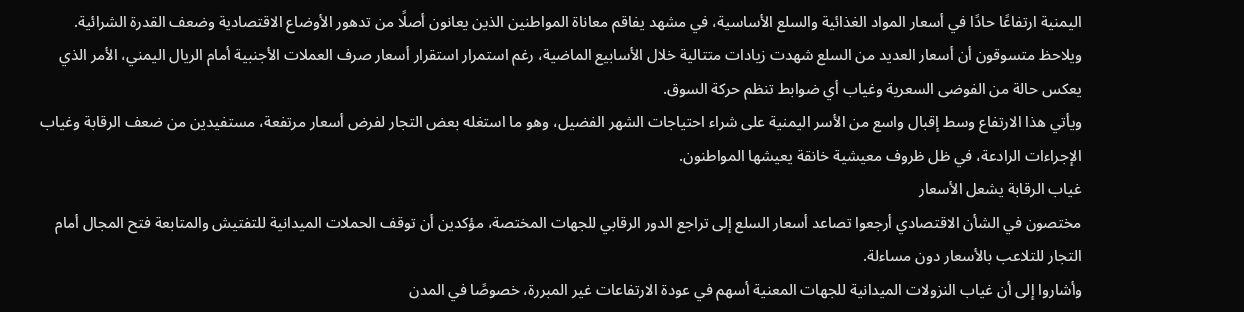اليمنية ارتفاعًا حادًا في أسعار المواد الغذائية والسلع الأساسية، في مشهد يفاقم معاناة المواطنين الذين يعانون أصلًا من تدهور الأوضاع الاقتصادية وضعف القدرة الشرائية.
ويلاحظ متسوقون أن أسعار العديد من السلع شهدت زيادات متتالية خلال الأسابيع الماضية، رغم استمرار استقرار أسعار صرف العملات الأجنبية أمام الريال اليمني، الأمر الذي يعكس حالة من الفوضى السعرية وغياب أي ضوابط تنظم حركة السوق.
ويأتي هذا الارتفاع وسط إقبال واسع من الأسر اليمنية على شراء احتياجات الشهر الفضيل، وهو ما استغله بعض التجار لفرض أسعار مرتفعة، مستفيدين من ضعف الرقابة وغياب الإجراءات الرادعة، في ظل ظروف معيشية خانقة يعيشها المواطنون.
غياب الرقابة يشعل الأسعار
مختصون في الشأن الاقتصادي أرجعوا تصاعد أسعار السلع إلى تراجع الدور الرقابي للجهات المختصة، مؤكدين أن توقف الحملات الميدانية للتفتيش والمتابعة فتح المجال أمام التجار للتلاعب بالأسعار دون مساءلة.
وأشاروا إلى أن غياب النزولات الميدانية للجهات المعنية أسهم في عودة الارتفاعات غير المبررة، خصوصًا في المدن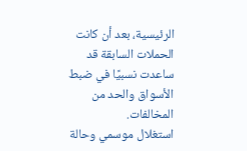الرئيسية، بعد أن كانت الحملات السابقة قد ساعدت نسبيًا في ضبط الأسواق والحد من المخالفات.
استغلال موسمي وحالة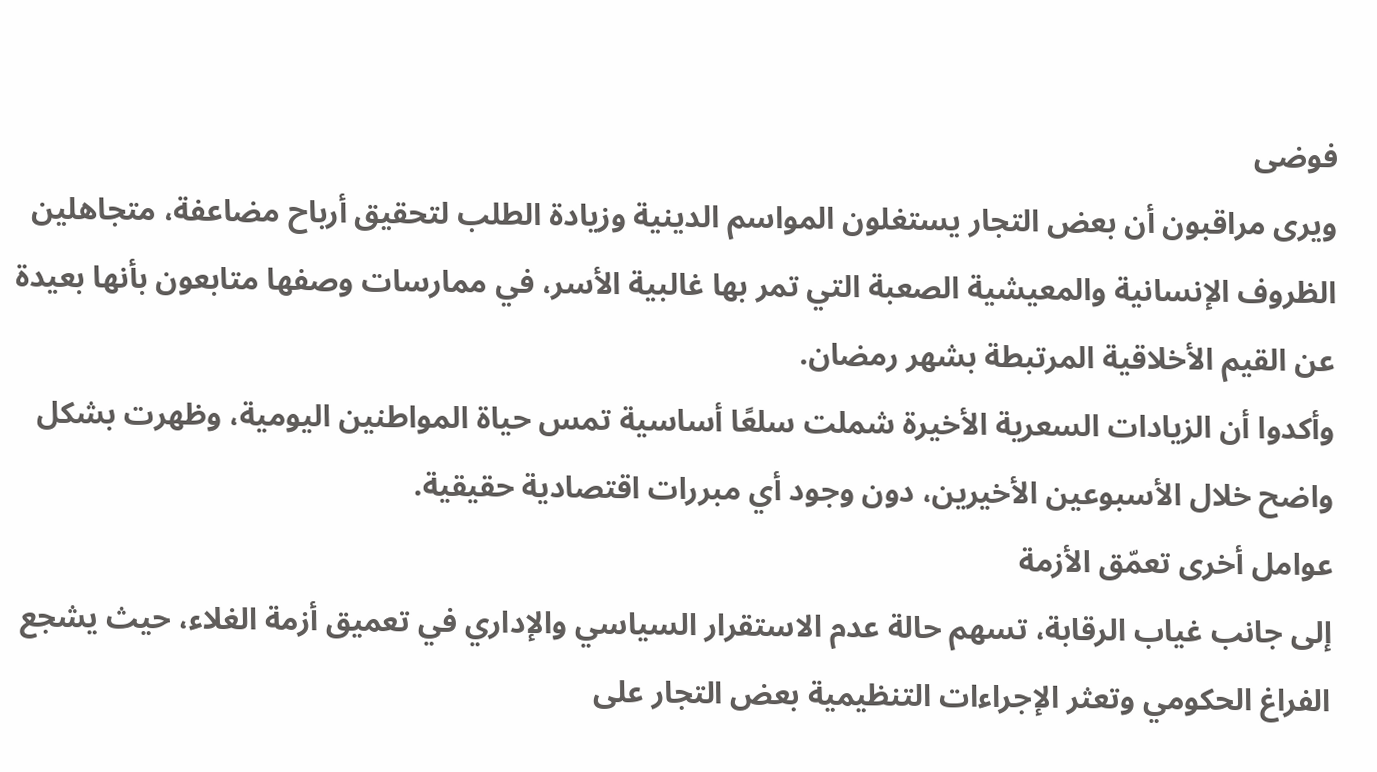فوضى
ويرى مراقبون أن بعض التجار يستغلون المواسم الدينية وزيادة الطلب لتحقيق أرباح مضاعفة، متجاهلين الظروف الإنسانية والمعيشية الصعبة التي تمر بها غالبية الأسر، في ممارسات وصفها متابعون بأنها بعيدة عن القيم الأخلاقية المرتبطة بشهر رمضان.
وأكدوا أن الزيادات السعرية الأخيرة شملت سلعًا أساسية تمس حياة المواطنين اليومية، وظهرت بشكل واضح خلال الأسبوعين الأخيرين، دون وجود أي مبررات اقتصادية حقيقية.
عوامل أخرى تعمّق الأزمة
إلى جانب غياب الرقابة، تسهم حالة عدم الاستقرار السياسي والإداري في تعميق أزمة الغلاء، حيث يشجع الفراغ الحكومي وتعثر الإجراءات التنظيمية بعض التجار على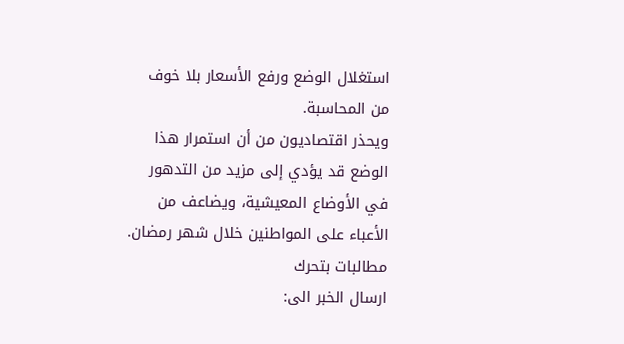استغلال الوضع ورفع الأسعار بلا خوف من المحاسبة.
ويحذر اقتصاديون من أن استمرار هذا الوضع قد يؤدي إلى مزيد من التدهور في الأوضاع المعيشية، ويضاعف من الأعباء على المواطنين خلال شهر رمضان.
مطالبات بتحرك
ارسال الخبر الى: